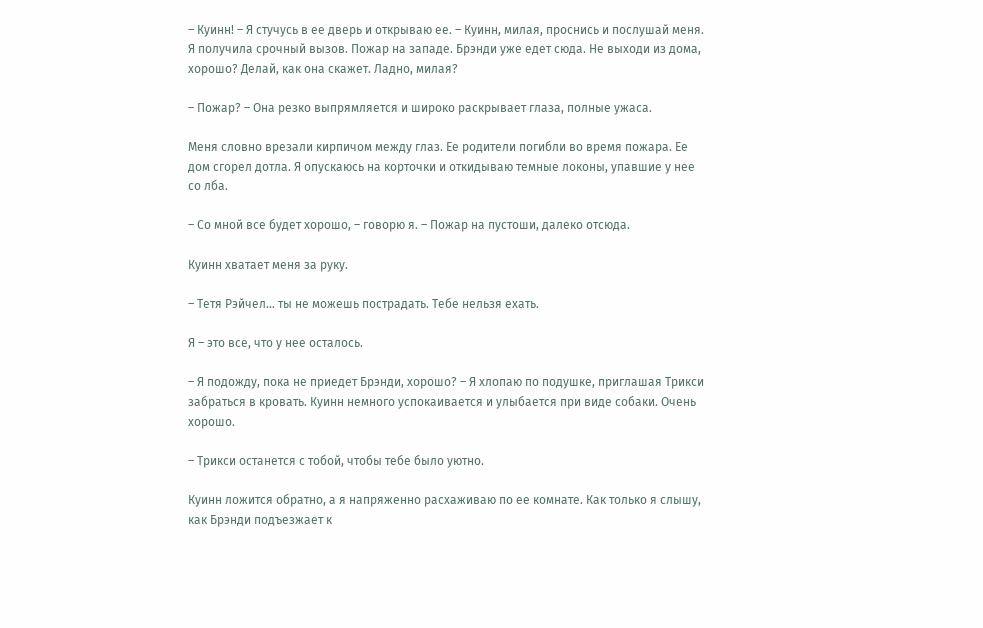– Куинн! – Я стучусь в ее дверь и открываю ее. – Куинн, милая, проснись и послушай меня. Я получила срочный вызов. Пожар на западе. Брэнди уже едет сюда. Не выходи из дома, хорошо? Делай, как она скажет. Ладно, милая?

– Пожар? – Она резко выпрямляется и широко раскрывает глаза, полные ужаса.

Меня словно врезали кирпичом между глаз. Ее родители погибли во время пожара. Ее дом сгорел дотла. Я опускаюсь на корточки и откидываю темные локоны, упавшие у нее со лба.

– Со мной все будет хорошо, – говорю я. – Пожар на пустоши, далеко отсюда.

Куинн хватает меня за руку.

– Тетя Рэйчел… ты не можешь пострадать. Тебе нельзя ехать.

Я – это все, что у нее осталось.

– Я подожду, пока не приедет Брэнди, хорошо? – Я хлопаю по подушке, приглашая Трикси забраться в кровать. Куинн немного успокаивается и улыбается при виде собаки. Очень хорошо.

– Трикси останется с тобой, чтобы тебе было уютно.

Куинн ложится обратно, а я напряженно расхаживаю по ее комнате. Как только я слышу, как Брэнди подъезжает к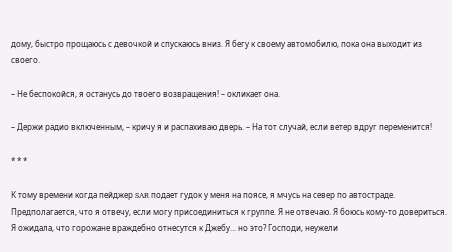дому, быстро прощаюсь с девочкой и спускаюсь вниз. Я бегу к своему автомобилю, пока она выходит из своего.

– Не беспокойся, я останусь до твоего возвращения! – окликает она.

– Держи радио включенным, – кричу я и распахиваю дверь. – На тот случай, если ветер вдруг переменится!

* * *

К тому времени когда пейджер SAR подает гудок у меня на поясе, я мчусь на север по автостраде. Предполагается, что я отвечу, если могу присоединиться к группе. Я не отвечаю. Я боюсь кому-то довериться. Я ожидала, что горожане враждебно отнесутся к Джебу… но это? Господи, неужели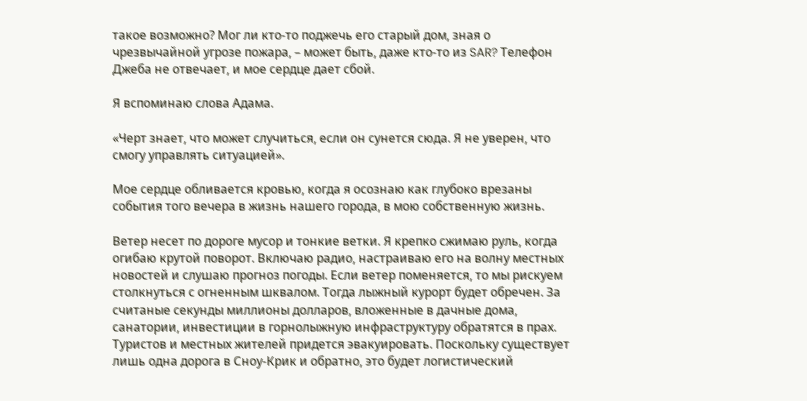такое возможно? Мог ли кто-то поджечь его старый дом, зная о чрезвычайной угрозе пожара, – может быть, даже кто-то из SAR? Телефон Джеба не отвечает, и мое сердце дает сбой.

Я вспоминаю слова Адама.

«Черт знает, что может случиться, если он сунется сюда. Я не уверен, что смогу управлять ситуацией».

Мое сердце обливается кровью, когда я осознаю как глубоко врезаны события того вечера в жизнь нашего города, в мою собственную жизнь.

Ветер несет по дороге мусор и тонкие ветки. Я крепко сжимаю руль, когда огибаю крутой поворот. Включаю радио, настраиваю его на волну местных новостей и слушаю прогноз погоды. Если ветер поменяется, то мы рискуем столкнуться с огненным шквалом. Тогда лыжный курорт будет обречен. За считаные секунды миллионы долларов, вложенные в дачные дома, санатории, инвестиции в горнолыжную инфраструктуру обратятся в прах. Туристов и местных жителей придется эвакуировать. Поскольку существует лишь одна дорога в Сноу-Крик и обратно, это будет логистический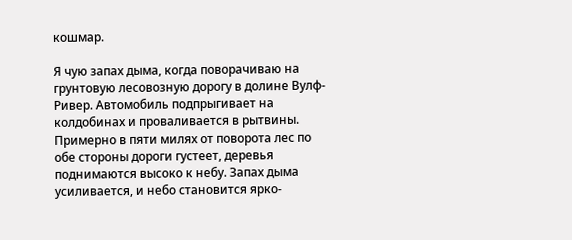кошмар.

Я чую запах дыма, когда поворачиваю на грунтовую лесовозную дорогу в долине Вулф-Ривер. Автомобиль подпрыгивает на колдобинах и проваливается в рытвины. Примерно в пяти милях от поворота лес по обе стороны дороги густеет, деревья поднимаются высоко к небу. Запах дыма усиливается, и небо становится ярко-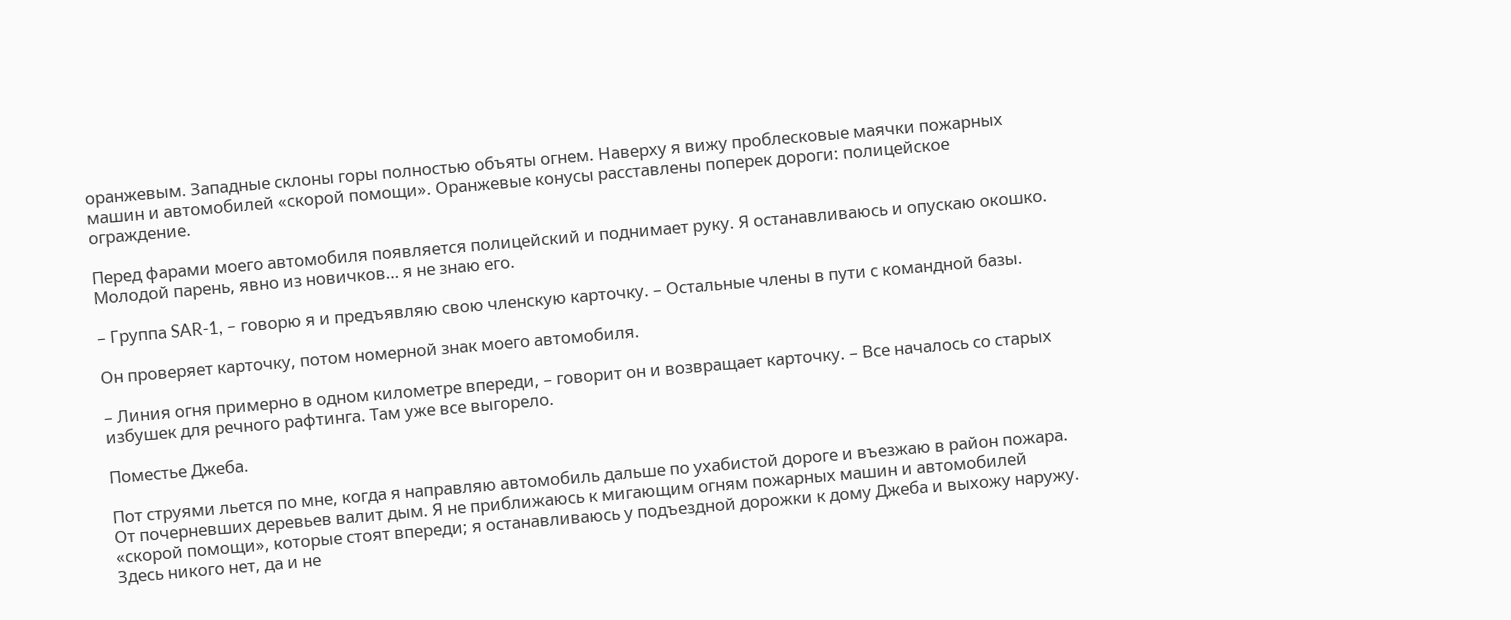оранжевым. Западные склоны горы полностью объяты огнем. Наверху я вижу проблесковые маячки пожарных машин и автомобилей «скорой помощи». Оранжевые конусы расставлены поперек дороги: полицейское ограждение.

Перед фарами моего автомобиля появляется полицейский и поднимает руку. Я останавливаюсь и опускаю окошко. Молодой парень, явно из новичков… я не знаю его.

– Группа SAR‐1, – говорю я и предъявляю свою членскую карточку. – Остальные члены в пути с командной базы.

Он проверяет карточку, потом номерной знак моего автомобиля.

– Линия огня примерно в одном километре впереди, – говорит он и возвращает карточку. – Все началось со старых избушек для речного рафтинга. Там уже все выгорело.

Поместье Джеба.

Пот струями льется по мне, когда я направляю автомобиль дальше по ухабистой дороге и въезжаю в район пожара. От почерневших деревьев валит дым. Я не приближаюсь к мигающим огням пожарных машин и автомобилей «скорой помощи», которые стоят впереди; я останавливаюсь у подъездной дорожки к дому Джеба и выхожу наружу. Здесь никого нет, да и не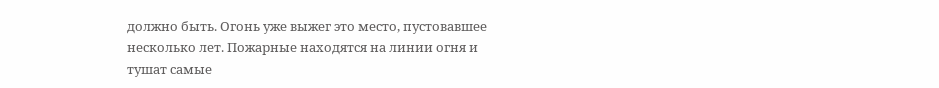должно быть. Огонь уже выжег это место, пустовавшее несколько лет. Пожарные находятся на линии огня и тушат самые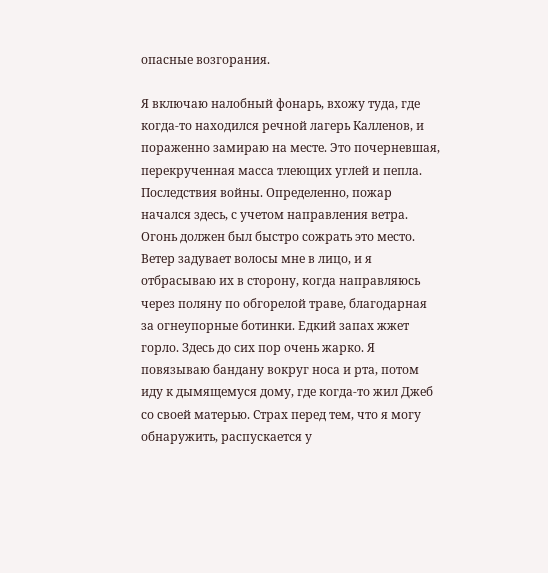опасные возгорания.

Я включаю налобный фонарь, вхожу туда, где когда-то находился речной лагерь Калленов, и пораженно замираю на месте. Это почерневшая, перекрученная масса тлеющих углей и пепла. Последствия войны. Определенно, пожар начался здесь, с учетом направления ветра. Огонь должен был быстро сожрать это место. Ветер задувает волосы мне в лицо, и я отбрасываю их в сторону, когда направляюсь через поляну по обгорелой траве, благодарная за огнеупорные ботинки. Едкий запах жжет горло. Здесь до сих пор очень жарко. Я повязываю бандану вокруг носа и рта, потом иду к дымящемуся дому, где когда-то жил Джеб со своей матерью. Страх перед тем, что я могу обнаружить, распускается у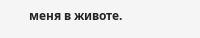меня в животе.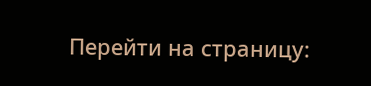Перейти на страницу: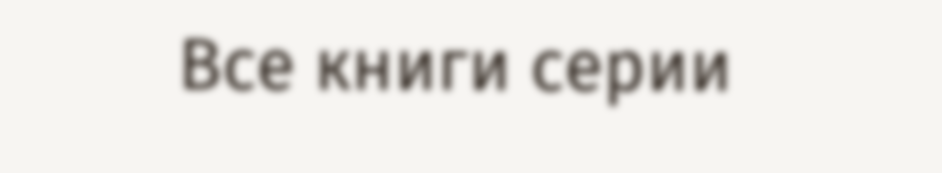Все книги серии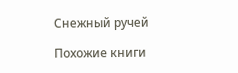Снежный ручей

Похожие книги